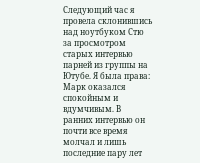Следующий час я провела склонившись над ноутбуком Стю за просмотром старых интервью парней из группы на Ютубе. Я была права: Марк оказался спокойным и вдумчивым. В ранних интервью он почти все время молчал и лишь последние пару лет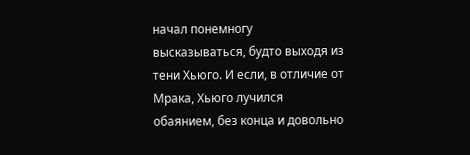начал понемногу высказываться, будто выходя из тени Хьюго. И если, в отличие от Мрака, Хьюго лучился обаянием, без конца и довольно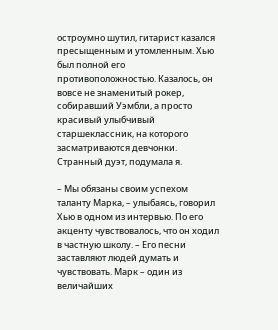остроумно шутил, гитарист казался пресыщенным и утомленным. Хью был полной его противоположностью. Казалось, он вовсе не знаменитый рокер, собиравший Уэмбли, а просто красивый улыбчивый старшеклассник, на которого засматриваются девчонки. Странный дуэт, подумала я.

– Мы обязаны своим успехом таланту Марка, – улыбаясь, говорил Хью в одном из интервью. По его акценту чувствовалось, что он ходил в частную школу. – Его песни заставляют людей думать и чувствовать. Марк – один из величайших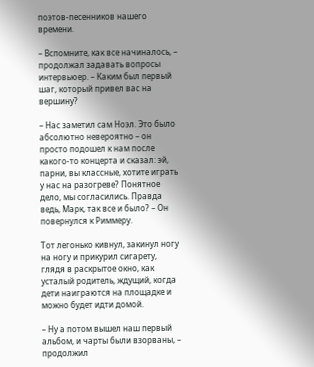поэтов-песенников нашего времени.

– Вспомните, как все начиналось, – продолжал задавать вопросы интервьюер. – Каким был первый шаг, который привел вас на вершину?

– Нас заметил сам Ноэл. Это было абсолютно невероятно – он просто подошел к нам после какого-то концерта и сказал: эй, парни, вы классные, хотите играть у нас на разогреве? Понятное дело, мы согласились. Правда ведь, Марк, так все и было? – Он повернулся к Риммеру.

Тот легонько кивнул, закинул ногу на ногу и прикурил сигарету, глядя в раскрытое окно, как усталый родитель, ждущий, когда дети наиграются на площадке и можно будет идти домой.

– Ну а потом вышел наш первый альбом, и чарты были взорваны, – продолжил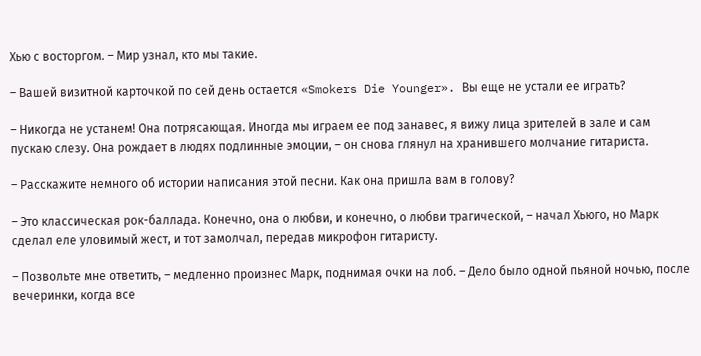Хью с восторгом. – Мир узнал, кто мы такие.

– Вашей визитной карточкой по сей день остается «Smokers Die Younger». Вы еще не устали ее играть?

– Никогда не устанем! Она потрясающая. Иногда мы играем ее под занавес, я вижу лица зрителей в зале и сам пускаю слезу. Она рождает в людях подлинные эмоции, – он снова глянул на хранившего молчание гитариста.

– Расскажите немного об истории написания этой песни. Как она пришла вам в голову?

– Это классическая рок-баллада. Конечно, она о любви, и конечно, о любви трагической, – начал Хьюго, но Марк сделал еле уловимый жест, и тот замолчал, передав микрофон гитаристу.

– Позвольте мне ответить, – медленно произнес Марк, поднимая очки на лоб. – Дело было одной пьяной ночью, после вечеринки, когда все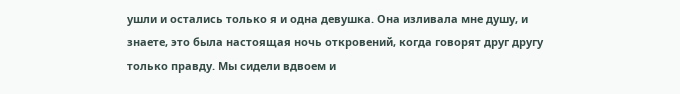ушли и остались только я и одна девушка. Она изливала мне душу, и знаете, это была настоящая ночь откровений, когда говорят друг другу только правду. Мы сидели вдвоем и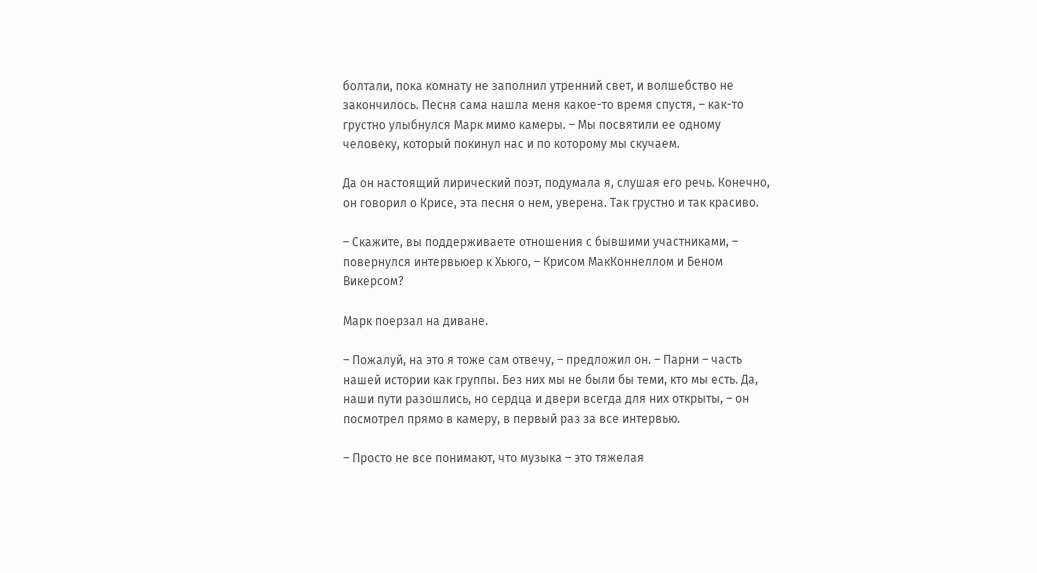болтали, пока комнату не заполнил утренний свет, и волшебство не закончилось. Песня сама нашла меня какое-то время спустя, – как-то грустно улыбнулся Марк мимо камеры. – Мы посвятили ее одному человеку, который покинул нас и по которому мы скучаем.

Да он настоящий лирический поэт, подумала я, слушая его речь. Конечно, он говорил о Крисе, эта песня о нем, уверена. Так грустно и так красиво.

– Скажите, вы поддерживаете отношения с бывшими участниками, – повернулся интервьюер к Хьюго, – Крисом МакКоннеллом и Беном Викерсом?

Марк поерзал на диване.

– Пожалуй, на это я тоже сам отвечу, – предложил он. – Парни – часть нашей истории как группы. Без них мы не были бы теми, кто мы есть. Да, наши пути разошлись, но сердца и двери всегда для них открыты, – он посмотрел прямо в камеру, в первый раз за все интервью.

– Просто не все понимают, что музыка – это тяжелая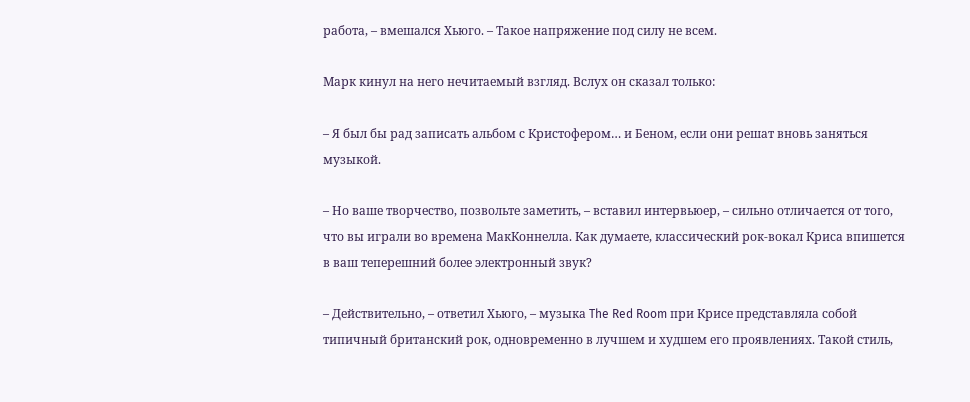работа, – вмешался Хьюго. – Такое напряжение под силу не всем.

Марк кинул на него нечитаемый взгляд. Вслух он сказал только:

– Я был бы рад записать альбом с Кристофером… и Беном, если они решат вновь заняться музыкой.

– Но ваше творчество, позвольте заметить, – вставил интервьюер, – сильно отличается от того, что вы играли во времена МакКоннелла. Как думаете, классический рок-вокал Криса впишется в ваш теперешний более электронный звук?

– Действительно, – ответил Хьюго, – музыка The Red Room при Крисе представляла собой типичный британский рок, одновременно в лучшем и худшем его проявлениях. Такой стиль,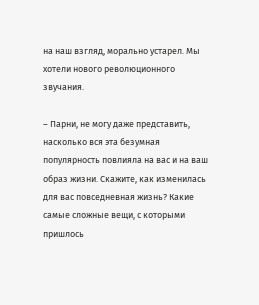на наш взгляд, морально устарел. Мы хотели нового революционного звучания.

– Парни, не могу даже представить, насколько вся эта безумная популярность повлияла на вас и на ваш образ жизни. Скажите, как изменилась для вас повседневная жизнь? Какие самые сложные вещи, с которыми пришлось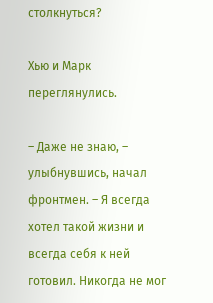столкнуться?

Хью и Марк переглянулись.

– Даже не знаю, – улыбнувшись, начал фронтмен. – Я всегда хотел такой жизни и всегда себя к ней готовил. Никогда не мог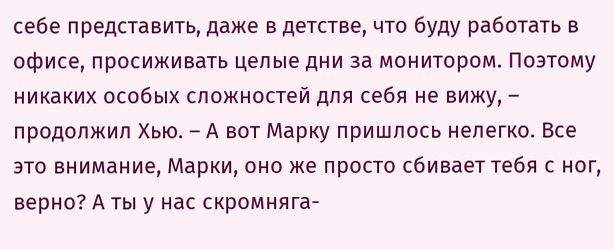себе представить, даже в детстве, что буду работать в офисе, просиживать целые дни за монитором. Поэтому никаких особых сложностей для себя не вижу, – продолжил Хью. – А вот Марку пришлось нелегко. Все это внимание, Марки, оно же просто сбивает тебя с ног, верно? А ты у нас скромняга-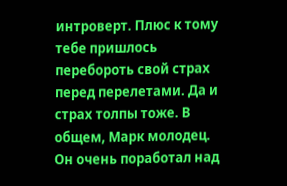интроверт. Плюс к тому тебе пришлось перебороть свой страх перед перелетами. Да и страх толпы тоже. В общем, Марк молодец. Он очень поработал над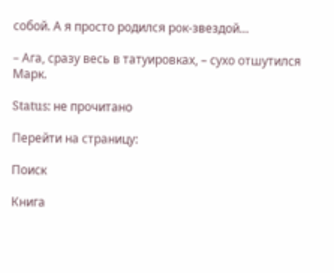собой. А я просто родился рок-звездой…

– Ага, сразу весь в татуировках, – сухо отшутился Марк.

Status: не прочитано

Перейти на страницу:

Поиск

Книга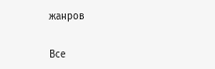жанров

Все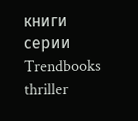книги серии Trendbooks thriller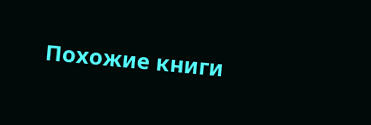Похожие книги